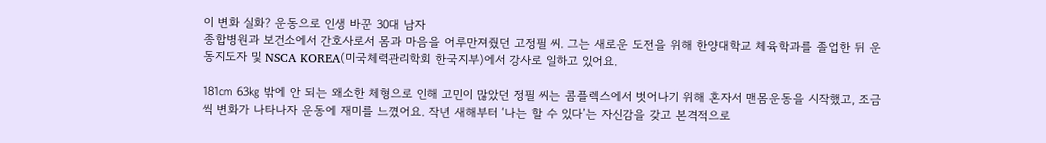이 변화 실화? 운동으로 인생 바꾼 30대 남자
종합병원과 보건소에서 간호사로서 몸과 마음을 어루만져줬던 고정필 씨. 그는 새로운 도전을 위해 한양대학교 체육학과를 졸업한 뒤 운동지도자 및 NSCA KOREA(미국체력관리학회 한국지부)에서 강사로 일하고 있어요.

181㎝ 63㎏ 밖에 안 되는 왜소한 체형으로 인해 고민이 많았던 정필 씨는 콤플렉스에서 벗어나기 위해 혼자서 맨몸운동을 시작했고, 조금씩 변화가 나타나자 운동에 재미를 느꼈어요. 작년 새해부터 ‘나는 할 수 있다’는 자신감을 갖고 본격적으로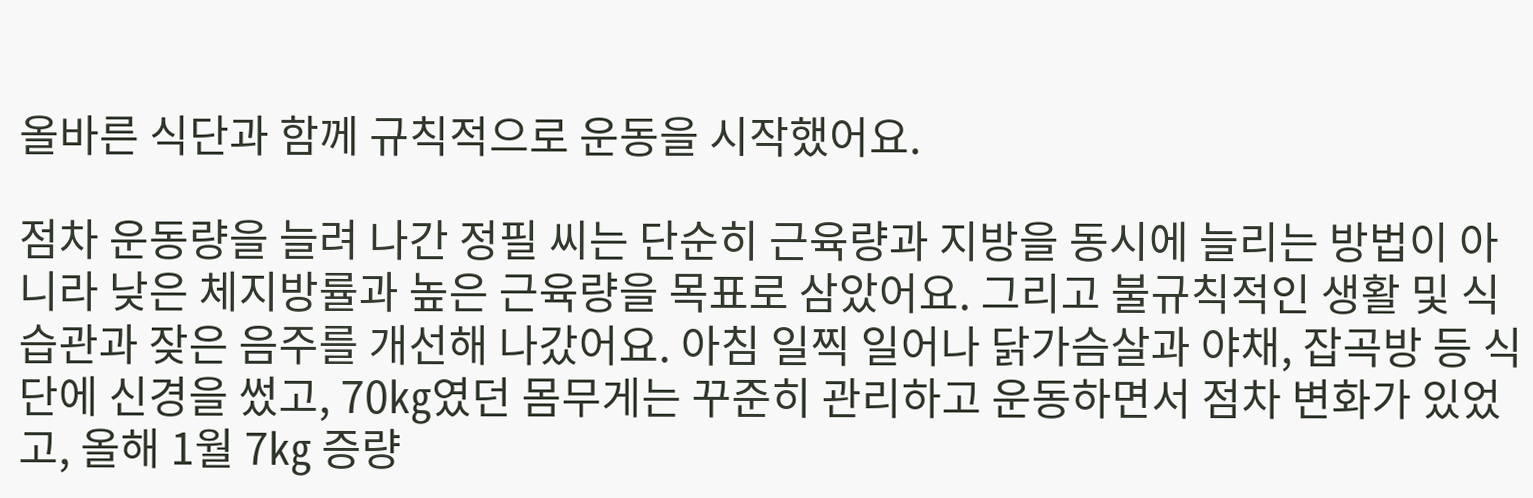올바른 식단과 함께 규칙적으로 운동을 시작했어요.

점차 운동량을 늘려 나간 정필 씨는 단순히 근육량과 지방을 동시에 늘리는 방법이 아니라 낮은 체지방률과 높은 근육량을 목표로 삼았어요. 그리고 불규칙적인 생활 및 식습관과 잦은 음주를 개선해 나갔어요. 아침 일찍 일어나 닭가슴살과 야채, 잡곡방 등 식단에 신경을 썼고, 70㎏였던 몸무게는 꾸준히 관리하고 운동하면서 점차 변화가 있었고, 올해 1월 7㎏ 증량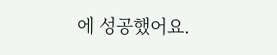에 성공했어요.